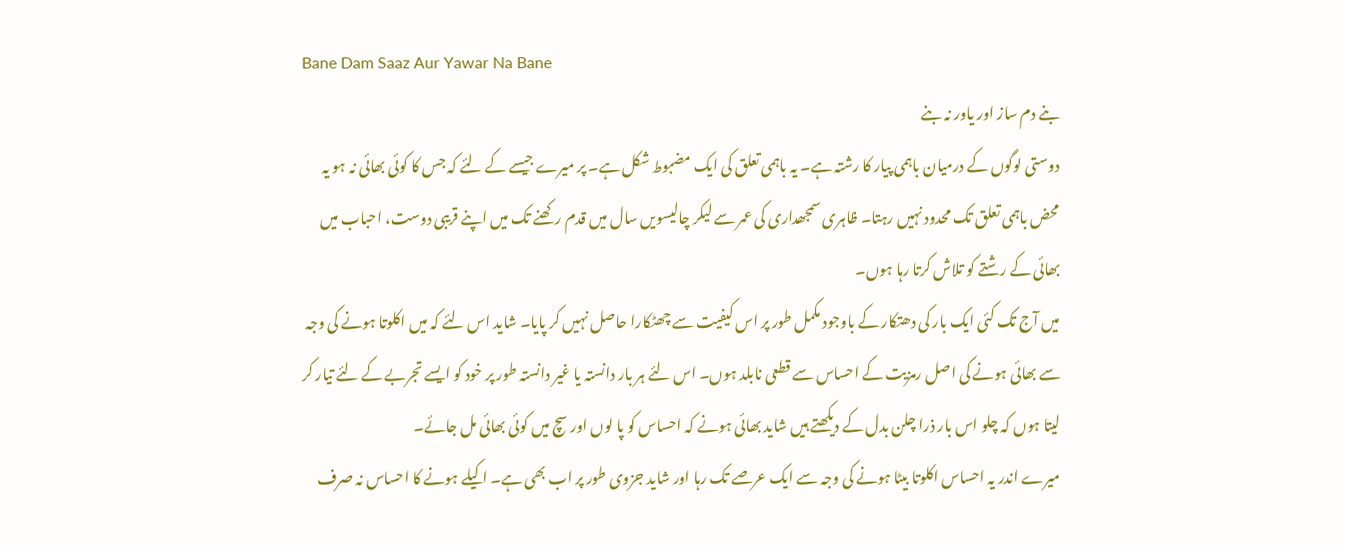Bane Dam Saaz Aur Yawar Na Bane
بنے دم ساز اور یاور نہ بنے
دوستی لوگوں کے درمیان باہمی پیار کا رشتہ ہے۔ یہ باہمی تعلق کی ایک مضبوط شکل ہے۔ پر میرے جیسے کے لئے کہ جس کا کوئی بھائی نہ ہو یہ محض باہمی تعلق تک محدود نہیں رہتا۔ ظاہری سمجھداری کی عمر سے لیکر چالیسویں سال میں قدم رکھنے تک میں اپنے قریبی دوست، احباب میں بھائی کے رشتے کو تلاش کرتا رہا ہوں۔
میں آج تک کئی ایک بار کی دھتکار کے باوجود مکمل طور پر اس کیفیت سے چھٹکارا حاصل نہیں کر پایا۔ شاید اس لئے کہ میں اکلوتا ہونے کی وجہ سے بھائی ہونے کی اصل رمزیت کے احساس سے قطعی نابلد ہوں۔ اس لئے ہر بار دانستہ یا غیر دانستہ طور پر خود کو ایسے تجربے کے لئے تیار کر لیتا ہوں کہ چلو اس بار ذرا چلن بدل کے دیکھتے ہیں شاید بھائی ہونے کہ احساس کو پا لوں اور سچ میں کوئی بھائی مل جائے۔
میرے اندر یہ احساس اکلوتا بیٹا ہونے کی وجہ سے ایک عرصے تک رہا اور شاید جزوی طور پر اب بھی ہے۔ اکیلے ہونے کا احساس نہ صرف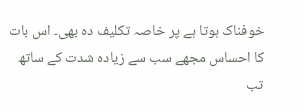خوفناک ہوتا ہے پر خاصہ تکلیف دہ بھی۔ اس بات کا احساس مجھے سب سے زیادہ شدت کے ساتھ تب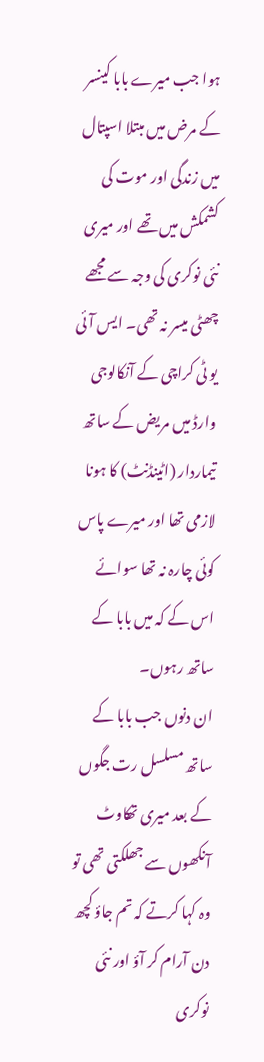ہوا جب میرے بابا کینسر کے مرض میں مبتلا اسپتال میں زندگی اور موت کی کشمکش میں تھے اور میری نئی نوکری کی وجہ سے مجھے چھٹی میسر نہ تھی۔ ایس آئی یو ٹی کراچی کے آنکالوجی وارڈ میں مریض کے ساتھ تیماردار (اٹینڈنٹ) کا ہونا لازمی تھا اور میرے پاس کوئی چارہ نہ تھا سوائے اس کے کہ میں بابا کے ساتھ رہوں۔
ان دنوں جب بابا کے ساتھ مسلسل رت جگوں کے بعد میری تھکاوٹ آنکھوں سے جھلکتی تھی تو وہ کہا کرتے کہ تم جاؤ کچھ دن آرام کر آؤ اور نئی نوکری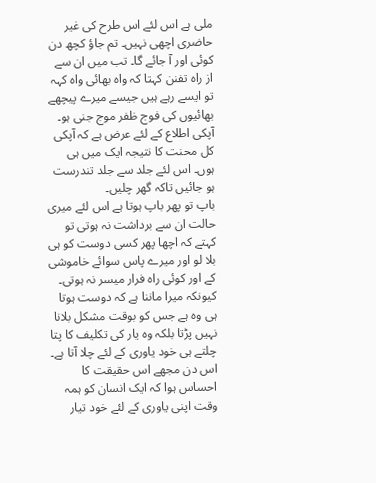ملی ہے اس لئے اس طرح کی غیر حاضری اچھی نہیں۔ تم جاؤ کچھ دن کوئی اور آ جائے گا۔ تب میں ان سے از راہ تفنن کہتا کہ واہ بھائی واہ کہہ تو ایسے رہے ہیں جیسے میرے پیچھے بھائیوں کی فوج ظفر موج جنی ہو۔ آپکی اطلاع کے لئے عرض ہے کہ آپکی کل محنت کا نتیجہ ایک میں ہی ہوں۔ اس لئے جلد سے جلد تندرست ہو جائیں تاکہ گھر چلیں۔
باپ تو پھر باپ ہوتا ہے اس لئے میری حالت ان سے برداشت نہ ہوتی تو کہتے کہ اچھا پھر کسی دوست کو ہی بلا لو اور میرے پاس سوائے خاموشی کے اور کوئی راہ فرار میسر نہ ہوتی۔ کیونکہ میرا ماننا ہے کہ دوست ہوتا ہی وہ ہے جس کو بوقت مشکل بلانا نہیں پڑتا بلکہ وہ یار کی تکلیف کا پتا چلتے ہی خود یاوری کے لئے چلا آتا ہے۔ اس دن مجھے اس حقیقت کا احساس ہوا کہ ایک انسان کو ہمہ وقت اپنی یاوری کے لئے خود تیار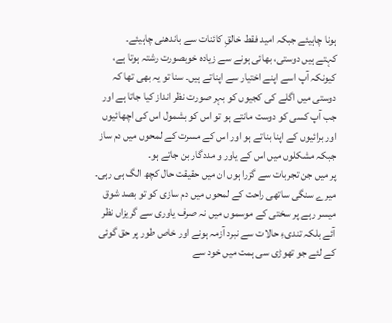ہونا چاہیئے جبکہ امید فقط خالقِ کائنات سے باندھنی چاہیئے۔
کہتے ہیں دوستی، بھائی ہونے سے زیادہ خوبصورت رشتہ ہوتا ہے، کیونکہ آپ اسے اپنے اختیار سے اپناتے ہیں۔ سنا تو یہ بھی تھا کہ دوستی میں اگلے کی کجیوں کو بہر صورت نظر انداز کیا جاتا ہے اور جب آپ کسی کو دوست مانتے ہو تو اس کو بشمول اس کی اچھائیوں اور برائیوں کے اپنا بناتے ہو اور اس کے مسرت کے لمحوں میں دم ساز جبکہ مشکلوں میں اس کے یاور و مددگار بن جاتے ہو۔
پر میں جن تجربات سے گزرا ہوں ان میں حقیقت حال کچھ الگ ہی رہی۔ میرے سنگی ساتھی راحت کے لمحوں میں دم سازی کو تو بصد شوق میسر رہے پر سختی کے موسموں میں نہ صرف یاوری سے گریزاں نظر آئے بلکہ تندیءِ حالات سے نبرد آزمہ ہونے اور خاص طور پر حق گوئی کے لئے جو تھوڑی سی ہمت میں خود سے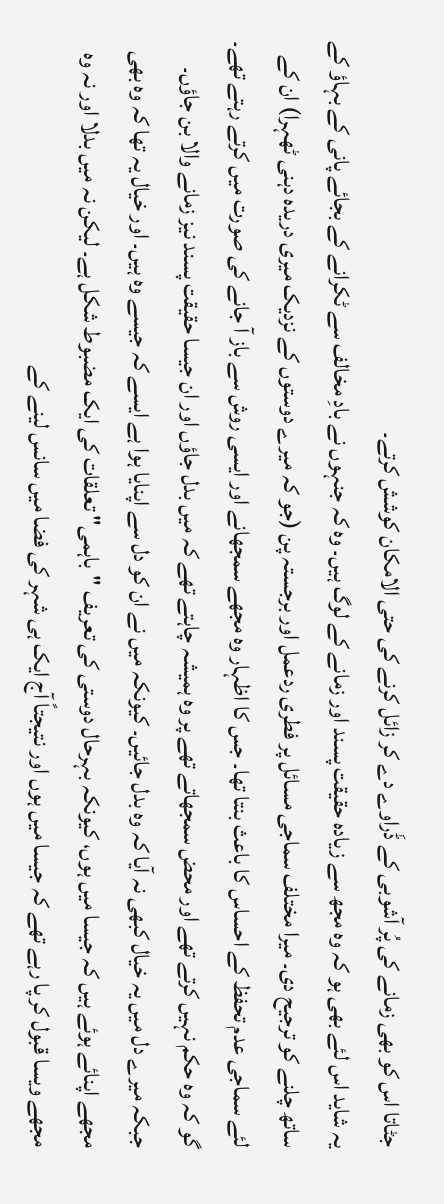جٹاتا اس کو بھی زمانے کی پُر آشوبی کے ڈَراوے دے کر زائل کرنے کی حتی الامکان کوشش کرتے۔
یہ شاید اس لئے بھی ہو کہ وہ مجھ سے زیادہ حقیقت پسند اور زمانے کے لوگ ہیں۔ وہ کہ جنہوں نے بادِ مخالف سے ٹکرانے کے بجائے پانی کے بہاؤ کے ساتھ چلنے کو ترجیح دی۔ میرا مختلف سماجی مسائل پر فطری ردعمل اور برجستہ پن (جو کہ میرے دوستوں کے نزدیک میری دریدہ دہنی ٹھہرا) ان کے لئے سماجی عدم تحفظ کے احساس کا باعث بنتا تھا۔ جس کا اظہار وہ مجھے سمجھانے اور ایسی روش سے باز آ جانے کی صورت میں کرتے رہتے تھے۔ گو کہ وہ حکم نہیں کرتے تھے اور محض سمجھاتے تھے پر وہ ہمیشہ چاہتے تھے کہ میں بدل جاؤں اور ان جیسا حقیقت پسند نیز زمانے والا بن جاؤں۔
جبکہ میرے دل میں یہ خیال کبھی نہ آیا کہ وہ بدل جائیں۔ کیونکہ میں نے ان کو دل سے اپنایا ہوا ہے ایسے کہ جیسے وہ ہیں۔ اور خیال یہ تھا کہ وہ بھی مجھے اپنائے ہوئے ہیں کہ جیسا میں ہوں، کیونکہ بہرحال دوستی کی تعریف "باہمی" تعلقات کی ایک مضبوط شکل ہے۔ لیکن نہ میں بدلا اور نہ وہ مجھے ویسا قبول کر پا رہے تھے کہ جیسا میں ہوں اور نتیجتاً آج ایک ہی شہر کی فضا میں سانس لینے کے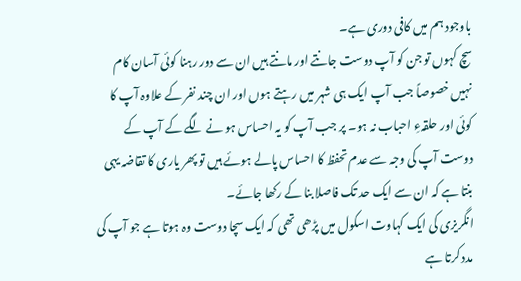باوجود ہم میں کافی دوری ہے۔
سچ کہوں تو جن کو آپ دوست جانتے اور مانتے ہیں ان سے دور رہنا کوئی آسان کام نہیں خصوصاً جب آپ ایک ہی شہر میں رہتے ہوں اور ان چند نفر کے علاوہ آپ کا کوئی اور حلقہءِ احباب نہ ہو۔ پر جب آپ کو یہ احساس ہو نے لگے کے آپ کے دوست آپ کی وجہ سے عدم تحفظ کا احساس پالے ہوئے ہیں تو پھر یاری کا تقاضہ یہی بنتا ہے کہ ان سے ایک حد تک فاصلا بنا کے رکھا جائے۔
انگریزی کی ایک کہاوت اسکول میں پڑھی تھی کہ ایک سچا دوست وہ ہوتا ہے جو آپ کی مدد کرتا ہے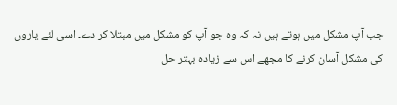جب آپ مشکل میں ہوتے ہیں نہ کہ وہ جو آپ کو مشکل میں مبتلا کر دے۔ اسی لئے یاروں کی مشکل آسان کرنے کا مجھے اس سے زیادہ بہتر حل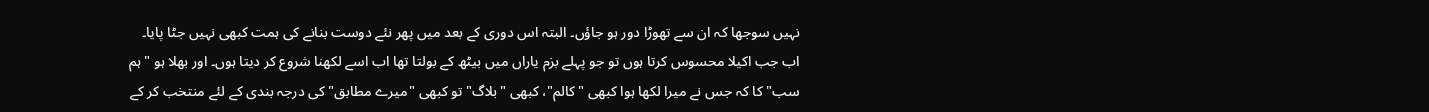نہیں سوجھا کہ ان سے تھوڑا دور ہو جاؤں۔ البتہ اس دوری کے بعد میں پھر نئے دوست بنانے کی ہمت کبھی نہیں جٹا پایا۔
اب جب اکیلا محسوس کرتا ہوں تو جو پہلے بزم یاراں میں بیٹھ کے بولتا تھا اب اسے لکھنا شروع کر دیتا ہوں۔ اور بھلا ہو "ہم سب" کا کہ جس نے میرا لکھا ہوا کبھی "کالم"، کبھی "بلاگ" تو کبھی "میرے مطابق" کی درجہ بندی کے لئے منتخب کر کے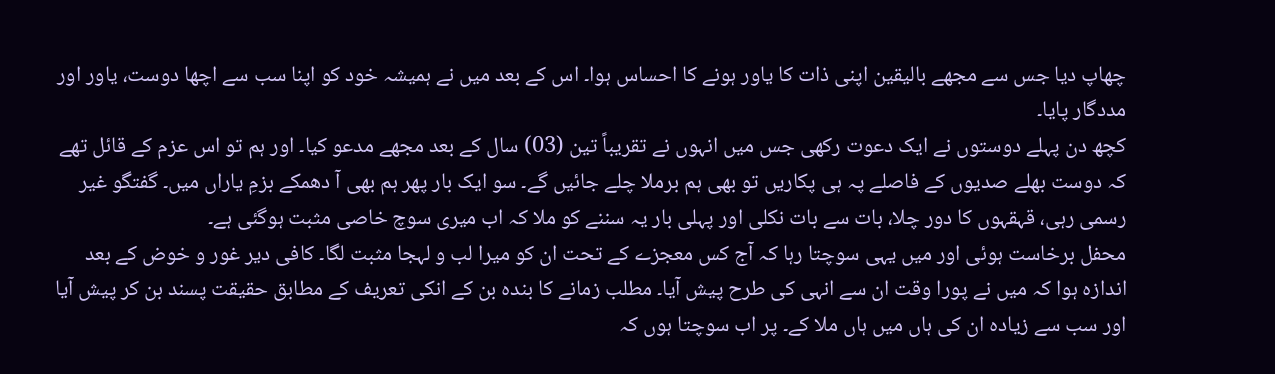چھاپ دیا جس سے مجھے بالیقین اپنی ذات کا یاور ہونے کا احساس ہوا۔ اس کے بعد میں نے ہمیشہ خود کو اپنا سب سے اچھا دوست، یاور اور مددگار پایا۔
کچھ دن پہلے دوستوں نے ایک دعوت رکھی جس میں انہوں نے تقریباً تین (03) سال کے بعد مجھے مدعو کیا۔ اور ہم تو اس عزم کے قائل تھے کہ دوست بھلے صدیوں کے فاصلے پہ ہی پکاریں تو بھی ہم برملا چلے جائیں گے۔ سو ایک بار پھر ہم بھی آ دھمکے بزمِ یاراں میں۔ گفتگو غیر رسمی رہی، قہقہوں کا دور چلا، بات سے بات نکلی اور پہلی بار یہ سننے کو ملا کہ اب میری سوچ خاصی مثبت ہوگئی ہے۔
محفل برخاست ہوئی اور میں یہی سوچتا رہا کہ آج کس معجزے کے تحت ان کو میرا لب و لہجا مثبت لگا۔ کافی دیر غور و خوض کے بعد اندازہ ہوا کہ میں نے پورا وقت ان سے انہی کی طرح پیش آیا۔ مطلب زمانے کا بندہ بن کے انکی تعریف کے مطابق حقیقت پسند بن کر پیش آیا اور سب سے زیادہ ان کی ہاں میں ہاں ملا کے۔ پر اب سوچتا ہوں کہ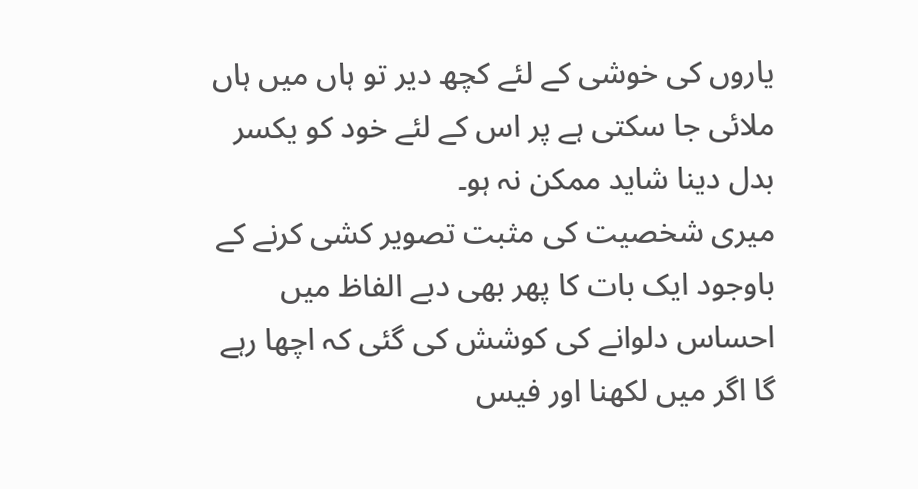یاروں کی خوشی کے لئے کچھ دیر تو ہاں میں ہاں ملائی جا سکتی ہے پر اس کے لئے خود کو یکسر بدل دینا شاید ممکن نہ ہو۔
میری شخصیت کی مثبت تصویر کشی کرنے کے باوجود ایک بات کا پھر بھی دبے الفاظ میں احساس دلوانے کی کوشش کی گئی کہ اچھا رہے گا اگر میں لکھنا اور فیس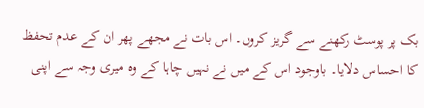بک پر پوسٹ رکھنے سے گریز کروں۔ اس بات نے مجھے پھر ان کے عدم تحفظ کا احساس دلایا۔ باوجود اس کے میں نے نہیں چاہا کے وہ میری وجہ سے اپنی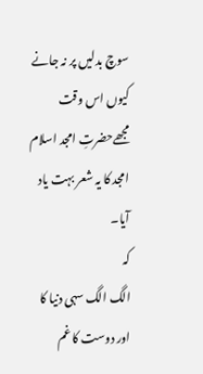سوچ بدلیں پر نہ جانے کیوں اس وقت مجھےحضرتِ امجد اسلام امجد کا یہ شعر بہت یاد آیا۔
کہ
الگ الگ سہی دنیا کا اور دوست کا غم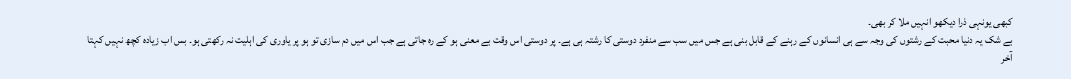کبھی یونہی ذرا دیکھو انہیں ملا کر بھی۔
بے شک یہ دنیا محبت کے رشتوں کی وجہ سے ہی انسانوں کے رہنے کے قابل بنی ہے جس میں سب سے منفرد دوستی کا رشتہ ہی ہے۔ پر دوستی اس وقت بے معنی ہو کے رہ جاتی ہے جب اس میں دم سازی تو ہو پر یاوری کی اہلیت نہ رکھتی ہو۔ بس اب زیادہ کچھ نہیں کہتا آخر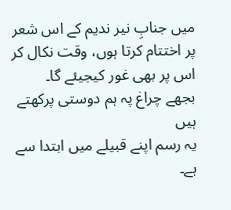میں جنابِ نیر ندیم کے اس شعر پر اختتام کرتا ہوں، وقت نکال کر اس پر بھی غور کیجیئے گا۔
بجھے چراغ پہ ہم دوستی پرکھتے ہیں
یہ رسم اپنے قبیلے میں ابتدا سے ہے۔